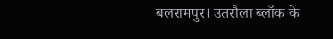बलरामपुर। उतरौला ब्लॉक के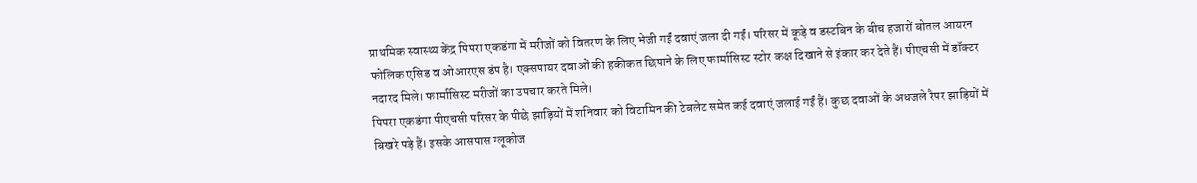प्राथमिक स्वास्थ्य केंद्र पिपरा एकडंगा में मरीजों को वितरण के लिए भेजी गईं दवाएं जला दी गईं। परिसर में कूड़े व डस्टबिन के बीच हजारों बोतल आयरन फोलिक एसिड व ओआरएस डंप है। एक्सपायर दवाओं की हकीकत छिपाने के लिए फार्मासिस्ट स्टोर कक्ष दिखाने से इंकार कर देते हैं। पीएचसी में डॉक्टर नदारद मिले। फार्मासिस्ट मरीजों का उपचार करते मिले।
पिपरा एकडंगा पीएचसी परिसर के पीछे झाड़ियों में शनिवार को विटामिन की टेबलेट समेत कई दवाएं जलाई गईं हैं। कुछ दवाओं के अधजले रैपर झाड़ियों में बिखरे पड़े हैं। इसके आसपास ग्लूकोज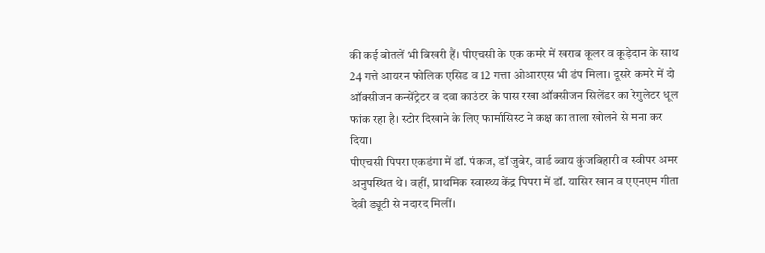की कई बोतलें भी बिखरी हैं। पीएचसी के एक कमरे में खराब कूलर व कूड़ेदान के साथ 24 गत्ते आयरन फोलिक एसिड व 12 गत्ता ओआरएस भी डंप मिला। दूसरे कमरे में दो ऑक्सीजन कन्सेंट्रेटर व दवा काउंटर के पास रखा ऑक्सीजन सिलेंडर का रेगुलेटर धूल फांक रहा है। स्टोर दिखाने के लिए फार्मासिस्ट ने कक्ष का ताला खोलने से मना कर दिया।
पीएचसी पिपरा एकडंगा में डॉ. पंकज, डॉ जुबेर, वार्ड ब्वाय कुंजबिहारी व स्वीपर अमर अनुपस्थित थे। वहीं, प्राथमिक स्वास्थ्य केंद्र पिपरा में डॉ. यासिर खान व एएनएम गीता देवी ड्यूटी से नदारद मिलीं।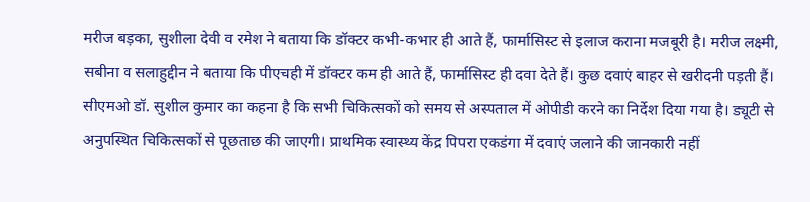मरीज बड़का, सुशीला देवी व रमेश ने बताया कि डॉक्टर कभी-कभार ही आते हैं, फार्मासिस्ट से इलाज कराना मजबूरी है। मरीज लक्ष्मी, सबीना व सलाहुद्दीन ने बताया कि पीएचही में डॉक्टर कम ही आते हैं, फार्मासिस्ट ही दवा देते हैं। कुछ दवाएं बाहर से खरीदनी पड़ती हैं।
सीएमओ डॉ. सुशील कुमार का कहना है कि सभी चिकित्सकों को समय से अस्पताल में ओपीडी करने का निर्देश दिया गया है। ड्यूटी से अनुपस्थित चिकित्सकों से पूछताछ की जाएगी। प्राथमिक स्वास्थ्य केंद्र पिपरा एकडंगा में दवाएं जलाने की जानकारी नहीं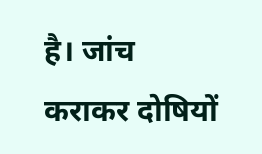है। जांच कराकर दोषियों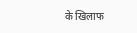के खिलाफ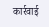कार्रवाई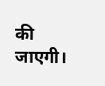की जाएगी।